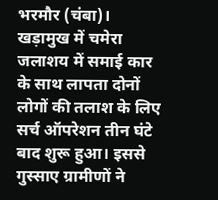भरमौर (चंबा)। खड़ामुख में चमेरा जलाशय में समाई कार के साथ लापता दोनों लोगों की तलाश के लिए सर्च ऑपरेशन तीन घंटे बाद शुरू हुआ। इससे गुस्साए ग्रामीणों ने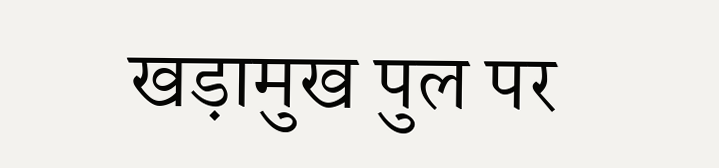खड़ामुख पुल पर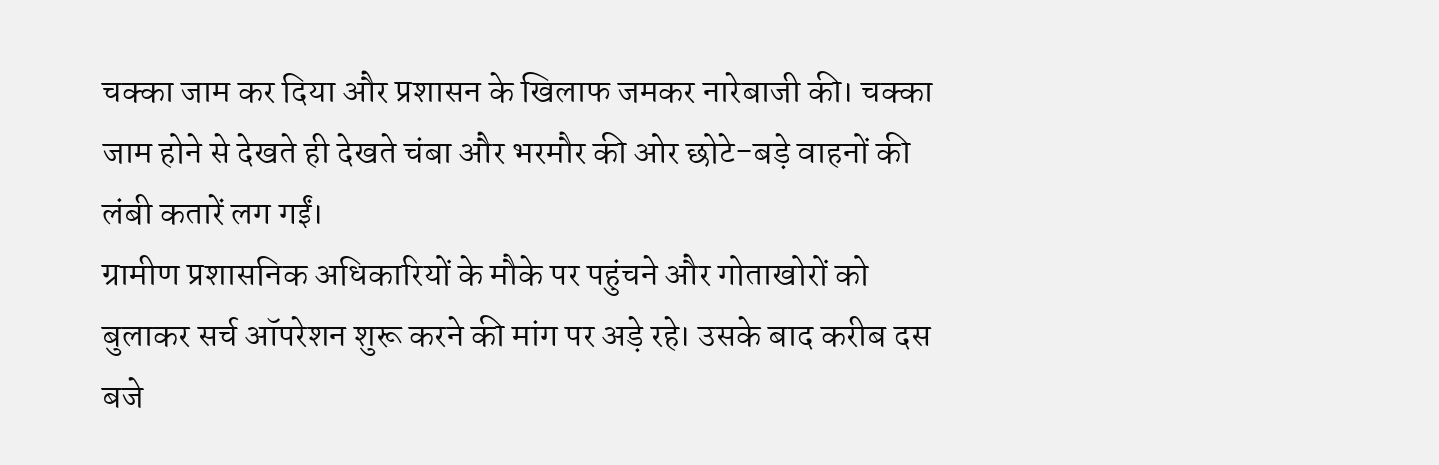चक्का जाम कर दिया और प्रशासन के खिलाफ जमकर नारेबाजी की। चक्का जाम होने से देखते ही देखते चंबा और भरमौर की ओर छोटे-बड़े वाहनों की लंबी कतारें लग गईं।
ग्रामीण प्रशासनिक अधिकारियों के मौके पर पहुंचने और गोताखोरों को बुलाकर सर्च ऑपरेशन शुरू करने की मांग पर अड़े रहे। उसके बाद करीब दस बजे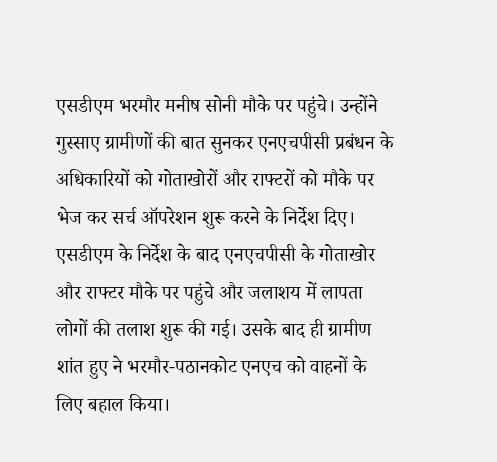एसडीएम भरमौर मनीष सोनी मौके पर पहुंचे। उन्होंने गुस्साए ग्रामीणों की बात सुनकर एनएचपीसी प्रबंधन के अधिकारियों को गोताखोरों और राफ्टरों को मौके पर भेज कर सर्च ऑपरेशन शुरू करने के निर्देश दिए। एसडीएम के निर्देश के बाद एनएचपीसी के गोताखोर और राफ्टर मौके पर पहुंचे और जलाशय में लापता लोगों की तलाश शुरू की गई। उसके बाद ही ग्रामीण शांत हुए ने भरमौर-पठानकोट एनएच को वाहनों के लिए बहाल किया।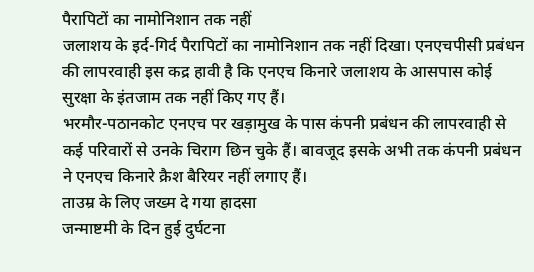पैरापिटों का नामोनिशान तक नहीं
जलाशय के इर्द-गिर्द पैरापिटों का नामोनिशान तक नहीं दिखा। एनएचपीसी प्रबंधन की लापरवाही इस कद्र हावी है कि एनएच किनारे जलाशय के आसपास कोई सुरक्षा के इंतजाम तक नहीं किए गए हैं।
भरमौर-पठानकोट एनएच पर खड़ामुख के पास कंपनी प्रबंधन की लापरवाही से कई परिवारों से उनके चिराग छिन चुके हैं। बावजूद इसके अभी तक कंपनी प्रबंधन ने एनएच किनारे क्रैश बैरियर नहीं लगाए हैं।
ताउम्र के लिए जख्म दे गया हादसा
जन्माष्टमी के दिन हुई दुर्घटना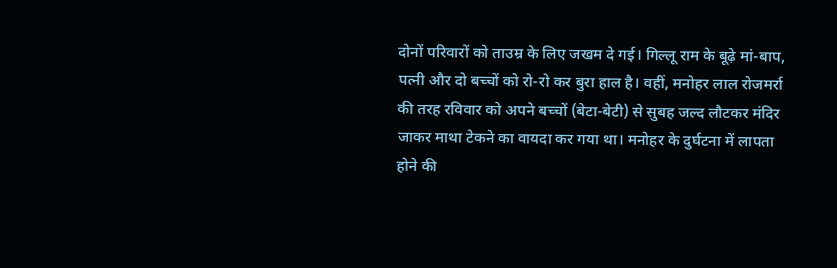दोनों परिवारों को ताउम्र के लिए जखम दे गई। गिल्लू राम के बूढ़े मां-बाप, पत्नी और दो बच्चों को रो-रो कर बुरा हाल है। वहीं, मनोहर लाल रोजमर्रा की तरह रविवार को अपने बच्चों (बेटा-बेटी) से सुबह जल्द लौटकर मंदिर जाकर माथा टेकने का वायदा कर गया था। मनोहर के दुर्घटना में लापता होने की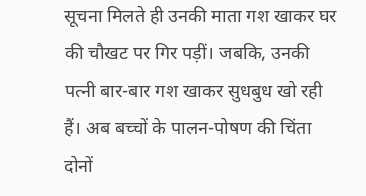सूचना मिलते ही उनकी माता गश खाकर घर की चौखट पर गिर पड़ीं। जबकि, उनकी पत्नी बार-बार गश खाकर सुधबुध खो रही हैं। अब बच्चों के पालन-पोषण की चिंता दोनों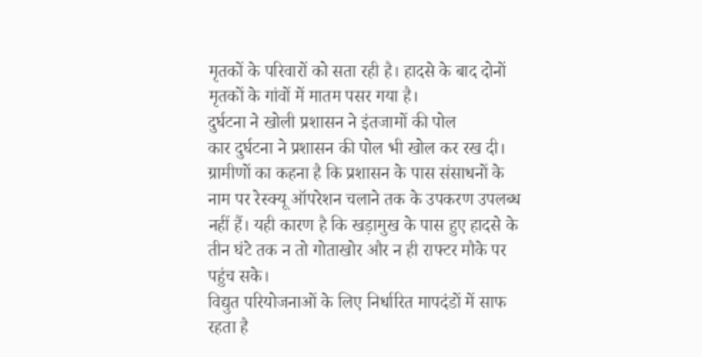मृतकों के परिवारों को सता रही है। हादसे के बाद दोनों मृतकों के गांवों में मातम पसर गया है।
दुर्घटना ने खोली प्रशासन ने इंतजामों की पोल
कार दुर्घटना ने प्रशासन की पोल भी खोल कर रख दी। ग्रामीणों का कहना है कि प्रशासन के पास संसाधनों के नाम पर रेस्क्यू ऑपरेशन चलाने तक के उपकरण उपलब्ध नहीं हैं। यही कारण है कि खड़ामुख के पास हुए हादसे के तीन घंटे तक न तो गोताखोर और न ही राफ्टर मौके पर पहुंच सके।
विद्युत परियोजनाओं के लिए निर्धारित मापदंडों में साफ रहता है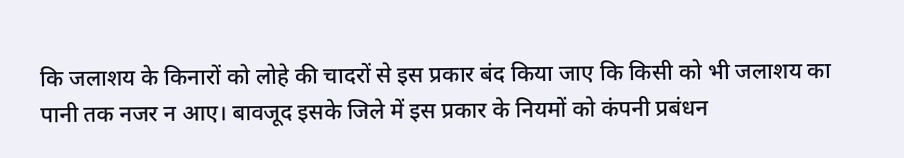कि जलाशय के किनारों को लोहे की चादरों से इस प्रकार बंद किया जाए कि किसी को भी जलाशय का पानी तक नजर न आए। बावजूद इसके जिले में इस प्रकार के नियमों को कंपनी प्रबंधन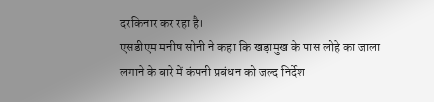दरकिनार कर रहा है।
एसडीएम मनीष सोनी ने कहा कि खड़ामुख के पास लोहे का जाला लगाने के बारे में कंपनी प्रबंधन को जल्द निर्देश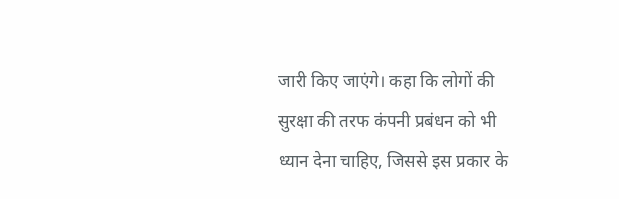जारी किए जाएंगे। कहा कि लोगों की सुरक्षा की तरफ कंपनी प्रबंधन को भी ध्यान देना चाहिए, जिससे इस प्रकार के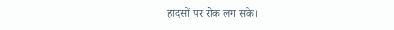हादसों पर रोक लग सके।